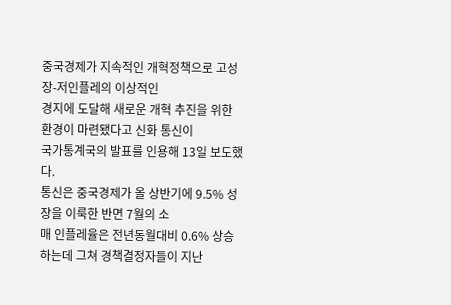중국경제가 지속적인 개혁정책으로 고성장-저인플레의 이상적인
경지에 도달해 새로운 개혁 추진을 위한 환경이 마련됐다고 신화 통신이
국가통계국의 발표를 인용해 13일 보도했다.
통신은 중국경제가 올 상반기에 9.5% 성장을 이룩한 반면 7월의 소
매 인플레율은 전년동월대비 0.6% 상승하는데 그쳐 경책결정자들이 지난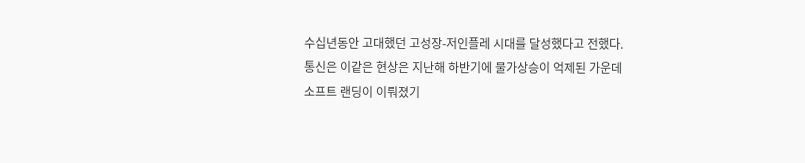수십년동안 고대했던 고성장-저인플레 시대를 달성했다고 전했다.
통신은 이같은 현상은 지난해 하반기에 물가상승이 억제된 가운데
소프트 랜딩이 이뤄졌기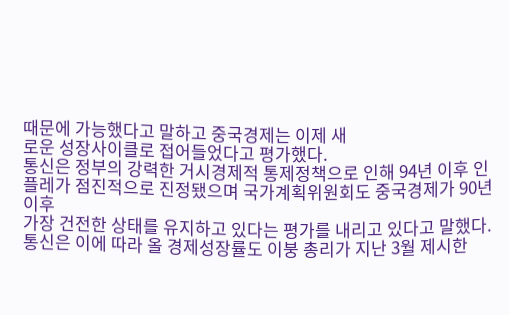때문에 가능했다고 말하고 중국경제는 이제 새
로운 성장사이클로 접어들었다고 평가했다.
통신은 정부의 강력한 거시경제적 통제정책으로 인해 94년 이후 인
플레가 점진적으로 진정됐으며 국가계획위원회도 중국경제가 90년 이후
가장 건전한 상태를 유지하고 있다는 평가를 내리고 있다고 말했다.
통신은 이에 따라 올 경제성장률도 이붕 총리가 지난 3월 제시한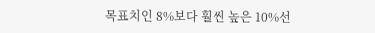목표치인 8%보다 훨씬 높은 10%선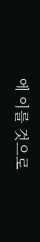에 이를 것으로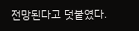전망된다고 덧붙였다.